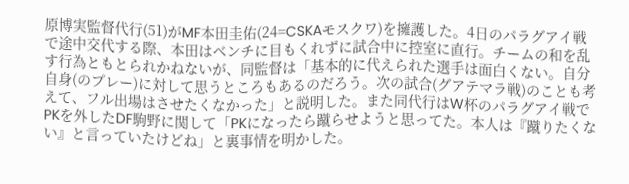原博実監督代行(51)がMF本田圭佑(24=CSKAモスクワ)を擁護した。4日のパラグアイ戦で途中交代する際、本田はベンチに目もくれずに試合中に控室に直行。チームの和を乱す行為ともとられかねないが、同監督は「基本的に代えられた選手は面白くない。自分自身(のプレー)に対して思うところもあるのだろう。次の試合(グアテマラ戦)のことも考えて、フル出場はさせたくなかった」と説明した。また同代行はW杯のパラグアイ戦でPKを外したDF駒野に関して「PKになったら蹴らせようと思ってた。本人は『蹴りたくない』と言っていたけどね」と裏事情を明かした。